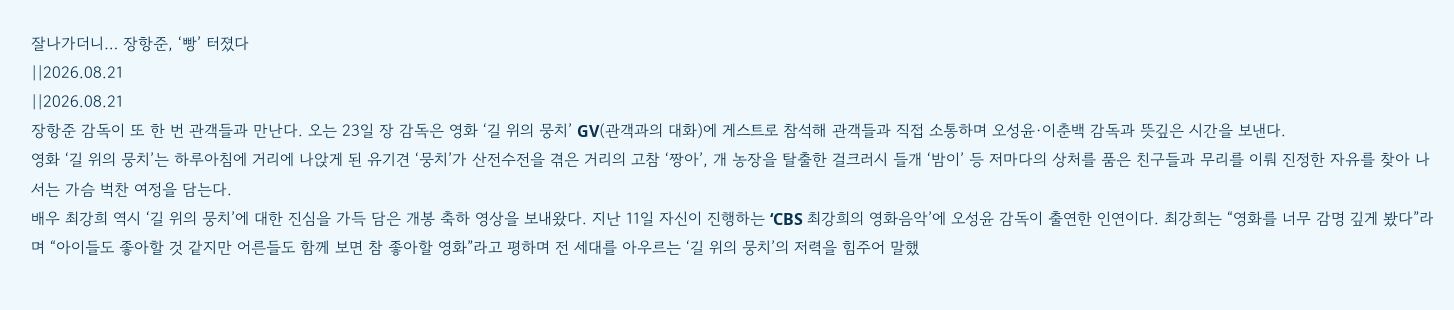잘나가더니… 장항준, ‘빵’ 터졌다
||2026.08.21
||2026.08.21
장항준 감독이 또 한 번 관객들과 만난다. 오는 23일 장 감독은 영화 ‘길 위의 뭉치’ GV(관객과의 대화)에 게스트로 참석해 관객들과 직접 소통하며 오성윤·이춘백 감독과 뜻깊은 시간을 보낸다.
영화 ‘길 위의 뭉치’는 하루아침에 거리에 나앉게 된 유기견 ‘뭉치’가 산전수전을 겪은 거리의 고참 ‘짱아’, 개 농장을 탈출한 걸크러시 들개 ‘밤이’ 등 저마다의 상처를 품은 친구들과 무리를 이뤄 진정한 자유를 찾아 나서는 가슴 벅찬 여정을 담는다.
배우 최강희 역시 ‘길 위의 뭉치’에 대한 진심을 가득 담은 개봉 축하 영상을 보내왔다. 지난 11일 자신이 진행하는 ‘CBS 최강희의 영화음악’에 오성윤 감독이 출연한 인연이다. 최강희는 “영화를 너무 감명 깊게 봤다”라며 “아이들도 좋아할 것 같지만 어른들도 함께 보면 참 좋아할 영화”라고 평하며 전 세대를 아우르는 ‘길 위의 뭉치’의 저력을 힘주어 말했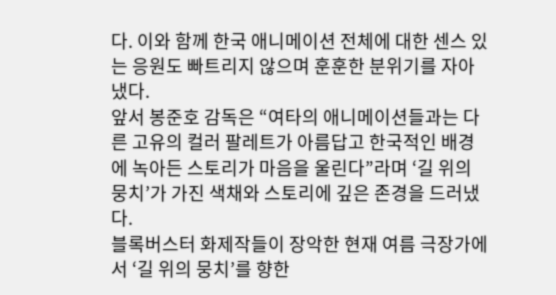다. 이와 함께 한국 애니메이션 전체에 대한 센스 있는 응원도 빠트리지 않으며 훈훈한 분위기를 자아냈다.
앞서 봉준호 감독은 “여타의 애니메이션들과는 다른 고유의 컬러 팔레트가 아름답고 한국적인 배경에 녹아든 스토리가 마음을 울린다”라며 ‘길 위의 뭉치’가 가진 색채와 스토리에 깊은 존경을 드러냈다.
블록버스터 화제작들이 장악한 현재 여름 극장가에서 ‘길 위의 뭉치’를 향한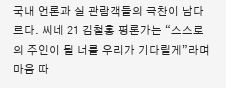국내 언론과 실 관람객들의 극찬이 남다르다. 씨네 21 김철홍 평론가는 “스스로의 주인이 될 너를 우리가 기다릴게”라며 마음 따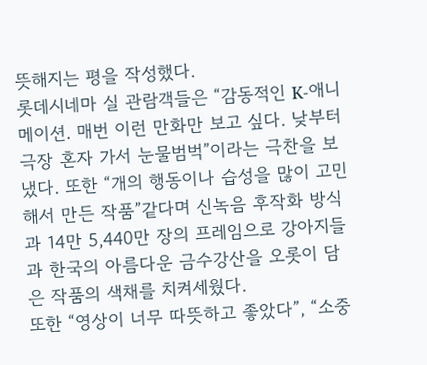뜻해지는 평을 작성했다.
롯데시네마 실 관람객들은 “감동적인 K-애니메이션. 매번 이런 만화만 보고 싶다. 낮부터 극장 혼자 가서 눈물범벅”이라는 극찬을 보냈다. 또한 “개의 행동이나 습성을 많이 고민해서 만든 작품”같다며 신녹음 후작화 방식과 14만 5,440만 장의 프레임으로 강아지들과 한국의 아름다운 금수강산을 오롯이 담은 작품의 색채를 치켜세웠다.
또한 “영상이 너무 따뜻하고 좋았다”, “소중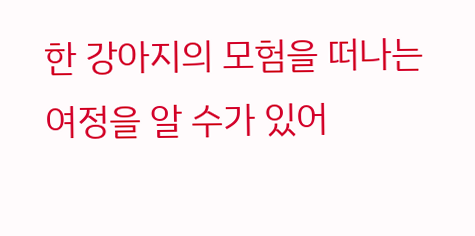한 강아지의 모험을 떠나는 여정을 알 수가 있어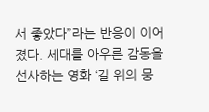서 좋았다”라는 반응이 이어졌다. 세대를 아우른 감동을 선사하는 영화 ‘길 위의 뭉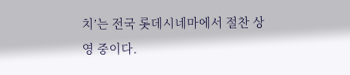치’는 전국 롯데시네마에서 절찬 상영 중이다.